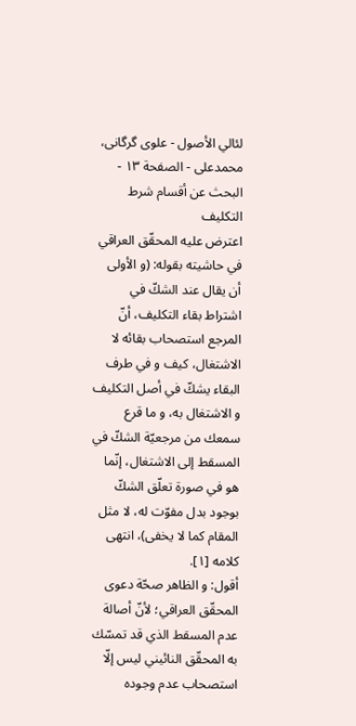لئالي الأصول - علوی گرگانی، محمدعلی - الصفحة ١٣ - البحث عن أقسام شرط التكليف
اعترض عليه المحقّق العراقي في حاشيته بقوله: (و الأولى أن يقال عند الشكّ في اشتراط بقاء التكليف، أنّ المرجع استصحاب بقائه لا الاشتغال، كيف و في طرف البقاء يشكّ في أصل التكليف و الاشتغال به، و ما قرع سمعك من مرجعيّة الشكّ في المسقط إلى الاشتغال، إنّما هو في صورة تعلّق الشكّ بوجود بدل مفوّت له، لا مثل المقام كما لا يخفى)، انتهى كلامه [١].
أقول: و الظاهر صحّة دعوى المحقّق العراقي؛ لأنّ أصالة عدم المسقط الذي قد تمسّك به المحقّق النائيني ليس إلّا استصحاب عدم وجوده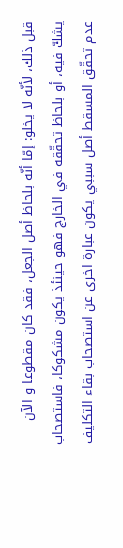قبل ذلك، لأنّه لا يخلو: إمّا أنّه بلحاظ أصل الجعل، فقد كان مقطوعا و الآن يشكّ فيه، أو بلحاظ تحقّقه في الخارج فهو حينئذ يكون مشكوكا، فاستصحاب عدم تحقّق المسقط أصل سببي يكون عبارة اخرى عن استصحاب بقاء التكليف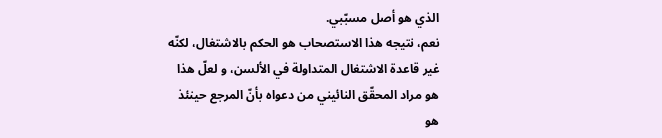الذي هو أصل مسبّبي.
نعم، نتيجه هذا الاستصحاب هو الحكم بالاشتغال، لكنّه غير قاعدة الاشتغال المتداولة في الألسن، و لعلّ هذا هو مراد المحقّق النائيني من دعواه بأنّ المرجع حينئذ هو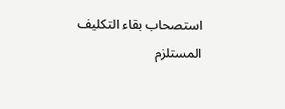استصحاب بقاء التكليف المستلزم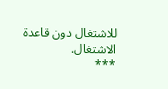للاشتغال دون قاعدة الاشتغال.
***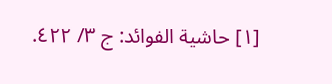[١] حاشية الفوائد: ج ٣/ ٤٢٢.